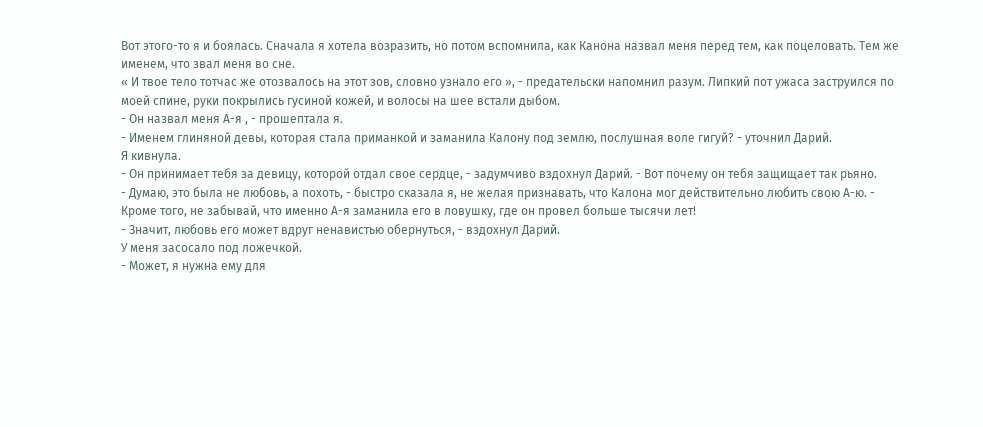Вот этого-то я и боялась. Сначала я хотела возразить, но потом вспомнила, как Канона назвал меня перед тем, как поцеловать. Тем же именем, что звал меня во сне.
« И твое тело тотчас же отозвалось на этот зов, словно узнало его », - предательски напомнил разум. Липкий пот ужаса заструился по моей спине, руки покрылись гусиной кожей, и волосы на шее встали дыбом.
- Он назвал меня А-я , - прошептала я.
- Именем глиняной девы, которая стала приманкой и заманила Калону под землю, послушная воле гигуй? - уточнил Дарий.
Я кивнула.
- Он принимает тебя за девицу, которой отдал свое сердце, - задумчиво вздохнул Дарий. - Вот почему он тебя защищает так рьяно.
- Думаю, это была не любовь, а похоть, - быстро сказала я, не желая признавать, что Калона мог действительно любить свою А-ю. - Кроме того, не забывай, что именно А-я заманила его в ловушку, где он провел больше тысячи лет!
- Значит, любовь его может вдруг ненавистью обернуться, - вздохнул Дарий.
У меня засосало под ложечкой.
- Может, я нужна ему для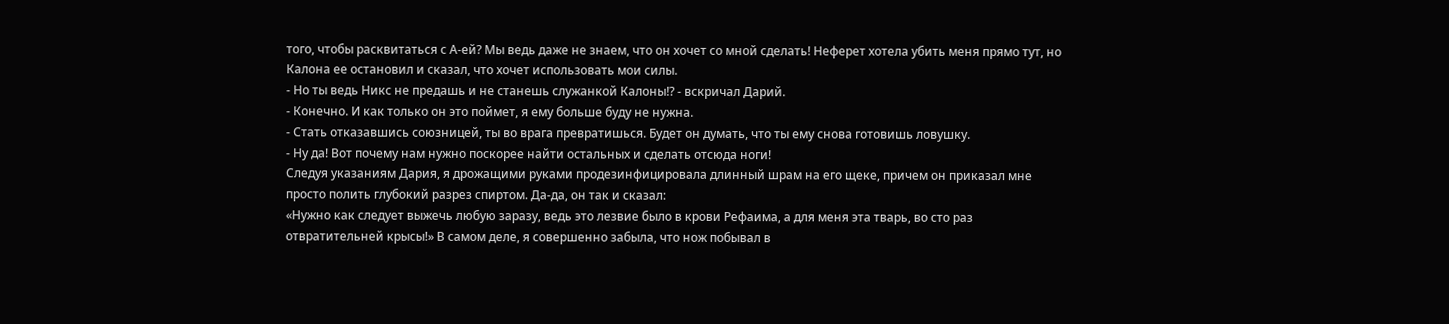того, чтобы расквитаться с А-ей? Мы ведь даже не знаем, что он хочет со мной сделать! Неферет хотела убить меня прямо тут, но Калона ее остановил и сказал, что хочет использовать мои силы.
- Но ты ведь Никс не предашь и не станешь служанкой Калоны!? - вскричал Дарий.
- Конечно. И как только он это поймет, я ему больше буду не нужна.
- Стать отказавшись союзницей, ты во врага превратишься. Будет он думать, что ты ему снова готовишь ловушку.
- Ну да! Вот почему нам нужно поскорее найти остальных и сделать отсюда ноги!
Следуя указаниям Дария, я дрожащими руками продезинфицировала длинный шрам на его щеке, причем он приказал мне просто полить глубокий разрез спиртом. Да-да, он так и сказал:
«Нужно как следует выжечь любую заразу, ведь это лезвие было в крови Рефаима, а для меня эта тварь, во сто раз отвратительней крысы!» В самом деле, я совершенно забыла, что нож побывал в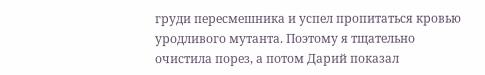груди пересмешника и успел пропитаться кровью уродливого мутанта. Поэтому я тщательно очистила порез, а потом Дарий показал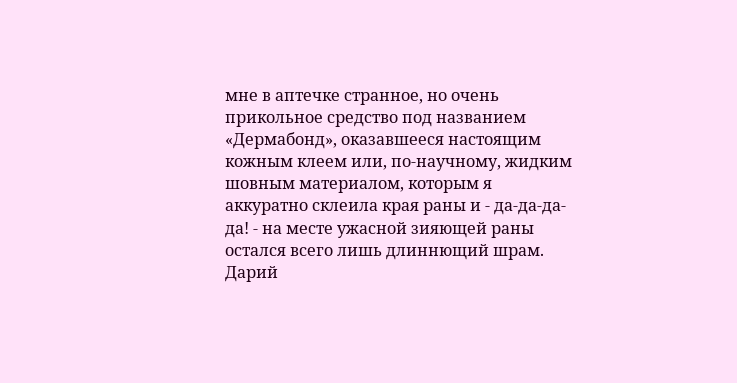мне в аптечке странное, но очень прикольное средство под названием «Дермабонд», оказавшееся настоящим кожным клеем или, по-научному, жидким шовным материалом, которым я аккуратно склеила края раны и - да-да-да-да! - на месте ужасной зияющей раны остался всего лишь длиннющий шрам. Дарий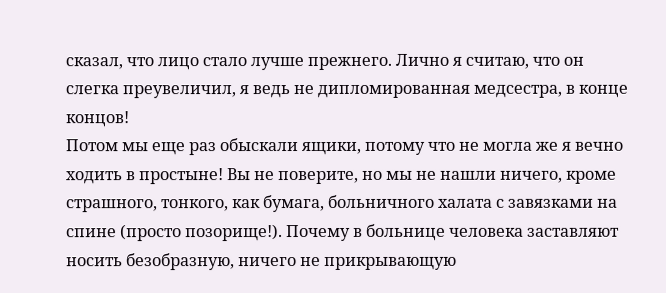сказал, что лицо стало лучше прежнего. Лично я считаю, что он слегка преувеличил, я ведь не дипломированная медсестра, в конце концов!
Потом мы еще раз обыскали ящики, потому что не могла же я вечно ходить в простыне! Вы не поверите, но мы не нашли ничего, кроме страшного, тонкого, как бумага, больничного халата с завязками на спине (просто позорище!). Почему в больнице человека заставляют носить безобразную, ничего не прикрывающую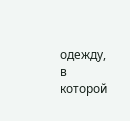одежду, в которой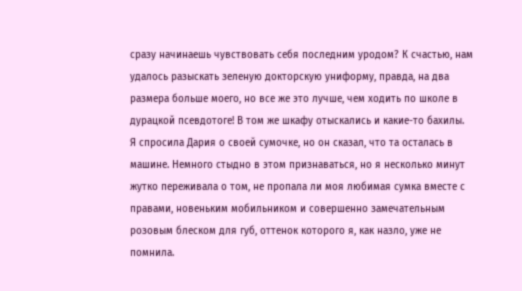сразу начинаешь чувствовать себя последним уродом? К счастью, нам удалось разыскать зеленую докторскую униформу, правда, на два размера больше моего, но все же это лучше, чем ходить по школе в дурацкой псевдотоге! В том же шкафу отыскались и какие-то бахилы.
Я спросила Дария о своей сумочке, но он сказал, что та осталась в машине. Немного стыдно в этом признаваться, но я несколько минут жутко переживала о том, не пропала ли моя любимая сумка вместе с правами, новеньким мобильником и совершенно замечательным розовым блеском для губ, оттенок которого я, как назло, уже не помнила.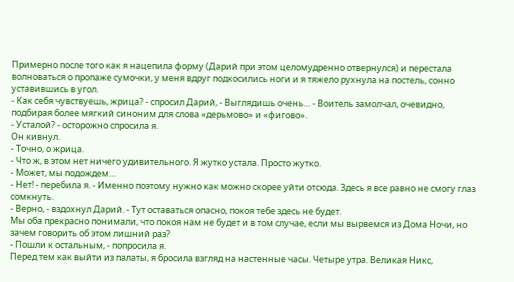Примерно после того как я нацепила форму (Дарий при этом целомудренно отвернулся) и перестала волноваться о пропаже сумочки, у меня вдруг подкосились ноги и я тяжело рухнула на постель, сонно уставившись в угол.
- Как себя чувствуешь, жрица? - спросил Дарий, - Выглядишь очень… - Воитель замолчал, очевидно, подбирая более мягкий синоним для слова «дерьмово» и «фигово».
- Усталой? - осторожно спросила я.
Он кивнул.
- Точно, о жрица.
- Что ж, в этом нет ничего удивительного. Я жутко устала. Просто жутко.
- Может, мы подождем…
- Нет! - перебила я. - Именно поэтому нужно как можно скорее уйти отсюда. Здесь я все равно не смогу глаз сомкнуть.
- Верно, - вздохнул Дарий. - Тут оставаться опасно, покоя тебе здесь не будет.
Мы оба прекрасно понимали, что покоя нам не будет и в том случае, если мы вырвемся из Дома Ночи, но зачем говорить об этом лишний раз?
- Пошли к остальным, - попросила я.
Перед тем как выйти из палаты, я бросила взгляд на настенные часы. Четыре утра. Великая Никс,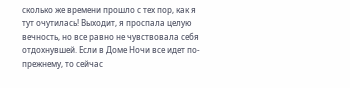сколько же времени прошло с тех пор, как я тут очутилась! Выходит, я проспала целую вечность, но все равно не чувствовала себя отдохнувшей. Если в Доме Ночи все идет по-прежнему, то сейчас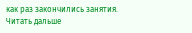как раз закончились занятия.
Читать дальше